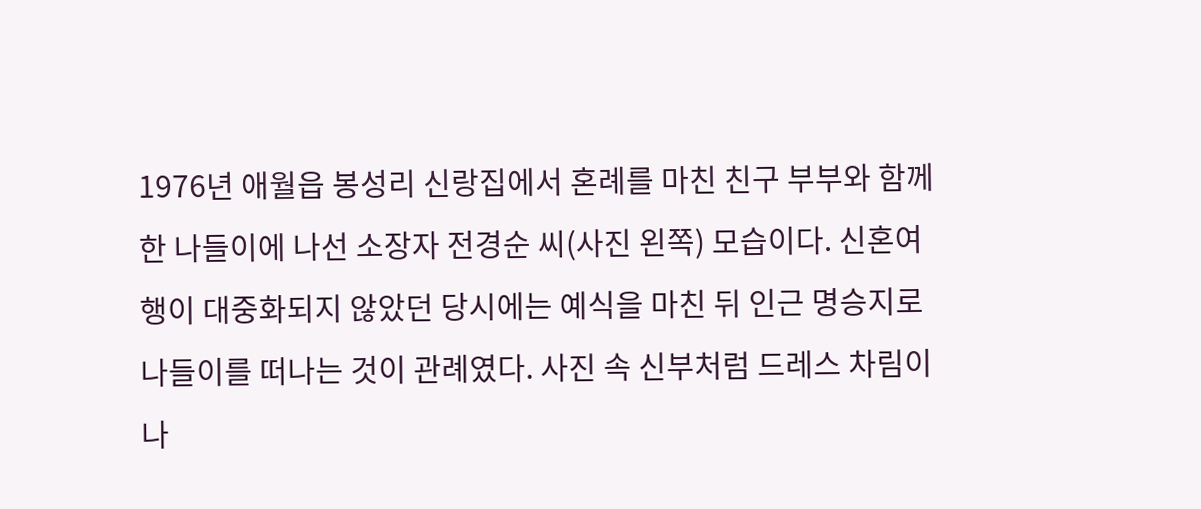1976년 애월읍 봉성리 신랑집에서 혼례를 마친 친구 부부와 함께한 나들이에 나선 소장자 전경순 씨(사진 왼쪽) 모습이다. 신혼여행이 대중화되지 않았던 당시에는 예식을 마친 뒤 인근 명승지로 나들이를 떠나는 것이 관례였다. 사진 속 신부처럼 드레스 차림이나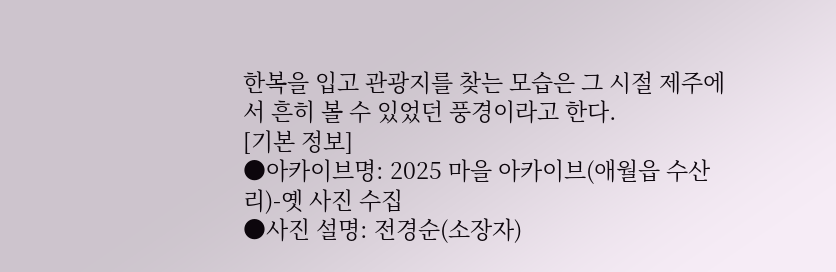한복을 입고 관광지를 찾는 모습은 그 시절 제주에서 흔히 볼 수 있었던 풍경이라고 한다.
[기본 정보]
●아카이브명: 2025 마을 아카이브(애월읍 수산리)-옛 사진 수집
●사진 설명: 전경순(소장자)